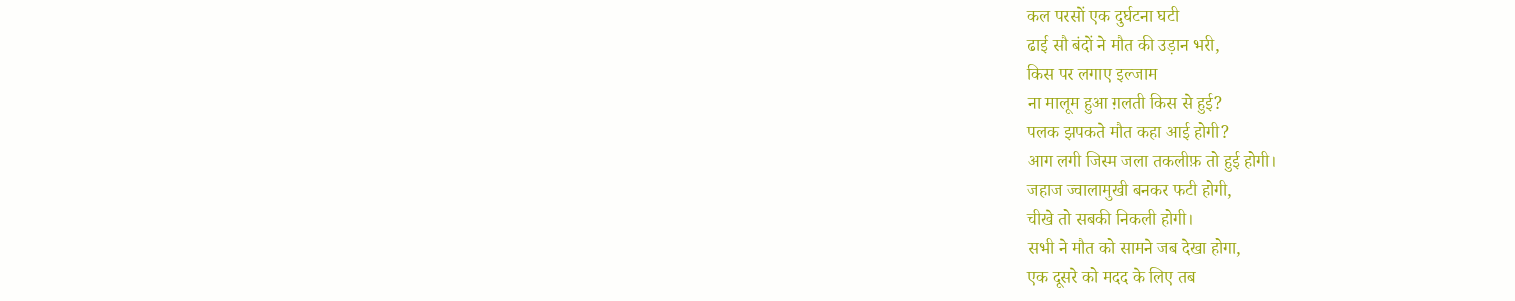कल परसों एक दुर्घटना घटी
ढाई सौ बंदों ने मौत की उड़ान भरी,
किस पर लगाए इल्जाम
ना मालूम हुआ ग़लती किस से हुई?
पलक झपकते मौत कहा आई होगी?
आग लगी जिस्म जला तकलीफ़ तो हुई होगी।
जहाज ज्वालामुखी बनकर फटी होगी,
चीखे तो सबकी निकली होगी।
सभी ने मौत को सामने जब देखा होगा,
एक दूसरे को मदद के लिए तब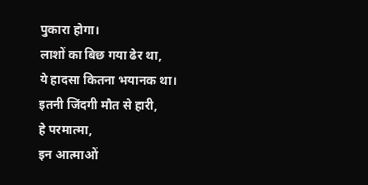पुकारा होगा।
लाशों का बिछ गया ढेर था,
ये हादसा कितना भयानक था।
इतनी जिंदगी मौत से हारी,
हे परमात्मा,
इन आत्माओं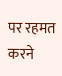पर रहमत करने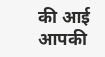की आई आपकी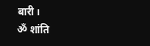बारी।
ॐ शांति